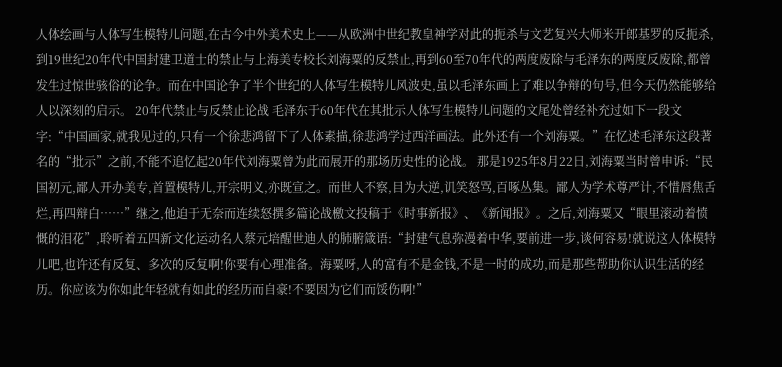人体绘画与人体写生模特儿问题,在古今中外美术史上——从欧洲中世纪教皇神学对此的扼杀与文艺复兴大师米开郎基罗的反扼杀,到19世纪20年代中国封建卫道士的禁止与上海美专校长刘海粟的反禁止,再到60至70年代的两度废除与毛泽东的两度反废除,都曾发生过惊世骇俗的论争。而在中国论争了半个世纪的人体写生模特儿风波史,虽以毛泽东画上了难以争辩的句号,但今天仍然能够给人以深刻的启示。 20年代禁止与反禁止论战 毛泽东于60年代在其批示人体写生模特儿问题的文尾处曾经补充过如下一段文字:“中国画家,就我见过的,只有一个徐悲鸿留下了人体素描,徐悲鸿学过西洋画法。此外还有一个刘海粟。”在忆述毛泽东这段著名的“批示”之前,不能不追忆起20年代刘海粟曾为此而展开的那场历史性的论战。 那是1925年8月22日,刘海粟当时曾申诉:“民国初元,鄙人开办美专,首置模特儿,开宗明义,亦既宣之。而世人不察,目为大逆,讥笑怒骂,百啄丛集。鄙人为学术尊严计,不惜唇焦舌烂,再四辩白……”继之,他迫于无奈而连续怒撰多篇论战檄文投稿于《时事新报》、《新闻报》。之后,刘海粟又“眼里滚动着愤慨的泪花”,聆听着五四新文化运动名人蔡元培醒世迪人的肺腑箴语:“封建气息弥漫着中华,要前进一步,谈何容易!就说这人体模特儿吧,也许还有反复、多次的反复啊!你要有心理准备。海粟呀,人的富有不是金钱,不是一时的成功,而是那些帮助你认识生活的经历。你应该为你如此年轻就有如此的经历而自豪!不要因为它们而馁伤啊!”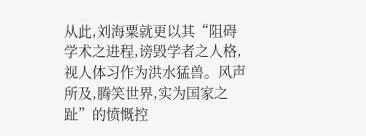从此,刘海粟就更以其“阻碍学术之进程,谤毁学者之人格,视人体习作为洪水猛兽。风声所及,腾笑世界,实为国家之趾”的愤慨控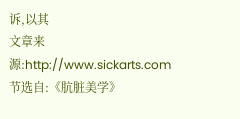诉,以其
文章来源:http://www.sickarts.com 节选自:《肮脏美学》